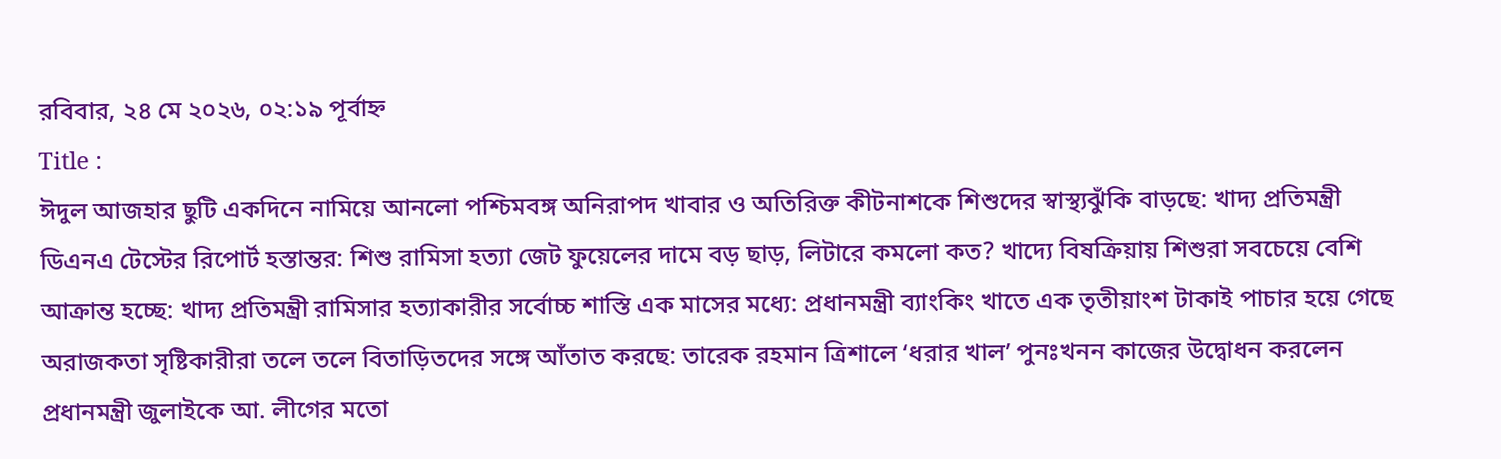রবিবার, ২৪ মে ২০২৬, ০২:১৯ পূর্বাহ্ন
Title :
ঈদুল আজহার ছুটি একদিনে নামিয়ে আনলো পশ্চিমবঙ্গ অনিরাপদ খাবার ও অতিরিক্ত কীটনাশকে শিশুদের স্বাস্থ্যঝুঁকি বাড়ছে: খাদ্য প্রতিমন্ত্রী ডিএনএ টেস্টের রিপোর্ট হস্তান্তর: শিশু রামিসা হত্যা জেট ফুয়েলের দামে বড় ছাড়, লিটারে কমলো কত? খাদ্যে বিষক্রিয়ায় শিশুরা সবচেয়ে বেশি আক্রান্ত হচ্ছে: খাদ্য প্রতিমন্ত্রী রামিসার হত্যাকারীর সর্বোচ্চ শাস্তি এক মাসের মধ্যে: প্রধানমন্ত্রী ব্যাংকিং খাতে এক তৃতীয়াংশ টাকাই পাচার হয়ে গেছে অরাজকতা সৃষ্টিকারীরা তলে তলে বিতাড়িতদের সঙ্গে আঁতাত করছে: তারেক রহমান ত্রিশালে ‘ধরার খাল’ পুনঃখনন কাজের উদ্বোধন করলেন প্রধানমন্ত্রী জুলাইকে আ. লীগের মতো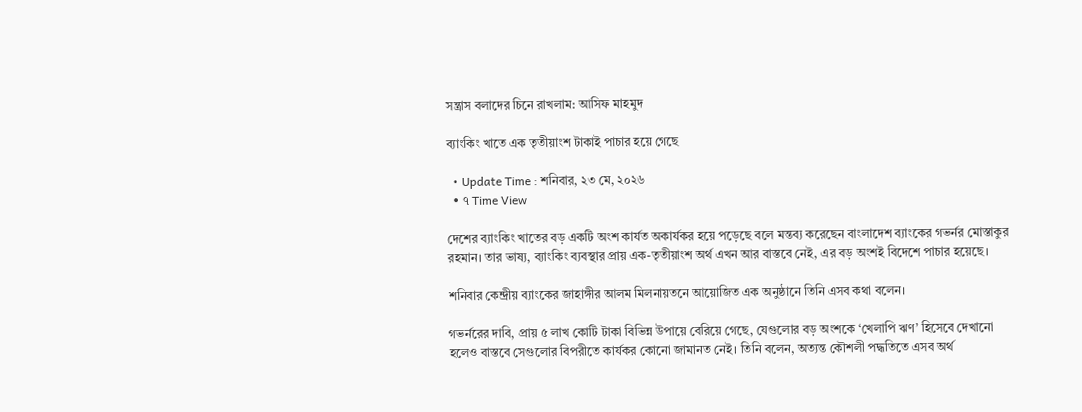সন্ত্রাস বলাদের চিনে রাখলাম: আসিফ মাহমুদ

ব্যাংকিং খাতে এক তৃতীয়াংশ টাকাই পাচার হয়ে গেছে

  • Update Time : শনিবার, ২৩ মে, ২০২৬
  • ৭ Time View

দেশের ব্যাংকিং খাতের বড় একটি অংশ কার্যত অকার্যকর হয়ে পড়েছে বলে মন্তব্য করেছেন বাংলাদেশ ব্যাংকের গভর্নর মোস্তাকুর রহমান। তার ভাষ্য, ব্যাংকিং ব্যবস্থার প্রায় এক-তৃতীয়াংশ অর্থ এখন আর বাস্তবে নেই, এর বড় অংশই বিদেশে পাচার হয়েছে।

শনিবার কেন্দ্রীয় ব্যাংকের জাহাঙ্গীর আলম মিলনায়তনে আয়োজিত এক অনুষ্ঠানে তিনি এসব কথা বলেন।

গভর্নরের দাবি, প্রায় ৫ লাখ কোটি টাকা বিভিন্ন উপায়ে বেরিয়ে গেছে, যেগুলোর বড় অংশকে ‘খেলাপি ঋণ’ হিসেবে দেখানো হলেও বাস্তবে সেগুলোর বিপরীতে কার্যকর কোনো জামানত নেই। তিনি বলেন, অত্যন্ত কৌশলী পদ্ধতিতে এসব অর্থ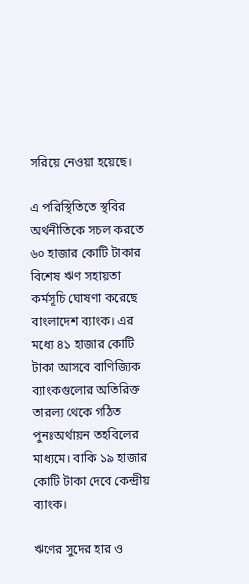সরিয়ে নেওয়া হয়েছে।

এ পরিস্থিতিতে স্থবির অর্থনীতিকে সচল করতে ৬০ হাজার কোটি টাকার বিশেষ ঋণ সহায়তা কর্মসূচি ঘোষণা করেছে বাংলাদেশ ব্যাংক। এর মধ্যে ৪১ হাজার কোটি টাকা আসবে বাণিজ্যিক ব্যাংকগুলোর অতিরিক্ত তারল্য থেকে গঠিত পুনঃঅর্থায়ন তহবিলের মাধ্যমে। বাকি ১৯ হাজার কোটি টাকা দেবে কেন্দ্রীয় ব্যাংক।

ঋণের সুদের হার ও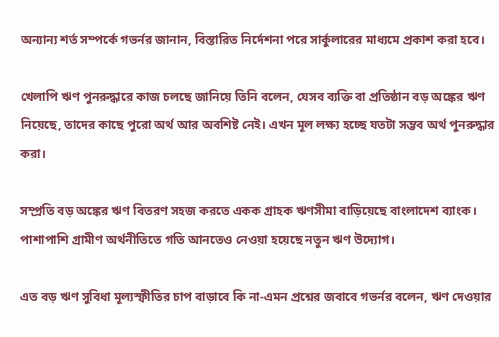অন্যান্য শর্ত সম্পর্কে গভর্নর জানান, বিস্তারিত নির্দেশনা পরে সার্কুলারের মাধ্যমে প্রকাশ করা হবে।

খেলাপি ঋণ পুনরুদ্ধারে কাজ চলছে জানিয়ে তিনি বলেন, যেসব ব্যক্তি বা প্রতিষ্ঠান বড় অঙ্কের ঋণ নিয়েছে, তাদের কাছে পুরো অর্থ আর অবশিষ্ট নেই। এখন মূল লক্ষ্য হচ্ছে যতটা সম্ভব অর্থ পুনরুদ্ধার করা।

সম্প্রতি বড় অঙ্কের ঋণ বিতরণ সহজ করতে একক গ্রাহক ঋণসীমা বাড়িয়েছে বাংলাদেশ ব্যাংক। পাশাপাশি গ্রামীণ অর্থনীতিতে গতি আনতেও নেওয়া হয়েছে নতুন ঋণ উদ্যোগ।

এত বড় ঋণ সুবিধা মূল্যস্ফীতির চাপ বাড়াবে কি না-এমন প্রশ্নের জবাবে গভর্নর বলেন, ঋণ দেওয়ার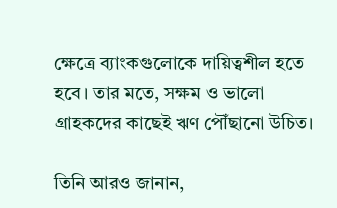ক্ষেত্রে ব্যাংকগুলোকে দায়িত্বশীল হতে হবে। তার মতে, সক্ষম ও ভালো গ্রাহকদের কাছেই ঋণ পৌঁছানো উচিত।

তিনি আরও জানান,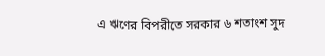এ ঋণের বিপরীতে সরকার ৬ শতাংশ সুদ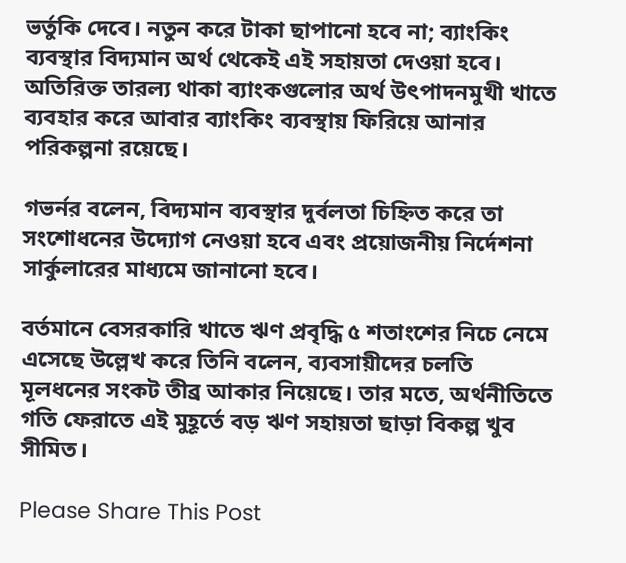ভর্তুকি দেবে। নতুন করে টাকা ছাপানো হবে না; ব্যাংকিং ব্যবস্থার বিদ্যমান অর্থ থেকেই এই সহায়তা দেওয়া হবে। অতিরিক্ত তারল্য থাকা ব্যাংকগুলোর অর্থ উৎপাদনমুখী খাতে ব্যবহার করে আবার ব্যাংকিং ব্যবস্থায় ফিরিয়ে আনার পরিকল্পনা রয়েছে।

গভর্নর বলেন, বিদ্যমান ব্যবস্থার দুর্বলতা চিহ্নিত করে তা সংশোধনের উদ্যোগ নেওয়া হবে এবং প্রয়োজনীয় নির্দেশনা সার্কুলারের মাধ্যমে জানানো হবে।

বর্তমানে বেসরকারি খাতে ঋণ প্রবৃদ্ধি ৫ শতাংশের নিচে নেমে এসেছে উল্লেখ করে তিনি বলেন, ব্যবসায়ীদের চলতি মূলধনের সংকট তীব্র আকার নিয়েছে। তার মতে, অর্থনীতিতে গতি ফেরাতে এই মুহূর্তে বড় ঋণ সহায়তা ছাড়া বিকল্প খুব সীমিত।

Please Share This Post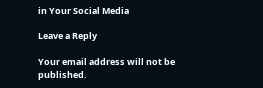in Your Social Media

Leave a Reply

Your email address will not be published.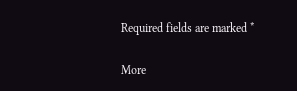Required fields are marked *

More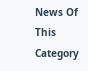News Of This Category